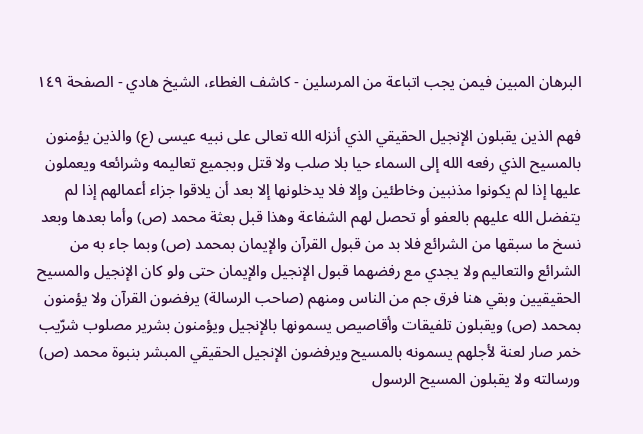البرهان المبين فيمن يجب اتباعة من المرسلين - كاشف الغطاء، الشيخ هادي - الصفحة ١٤٩

فهم الذين يقبلون الإنجيل الحقيقي الذي أنزله الله تعالى على نبيه عيسى (ع) والذين يؤمنون بالمسيح الذي رفعه الله إلى السماء حيا بلا صلب ولا قتل وبجميع تعاليمه وشرائعه ويعملون عليها إذا لم يكونوا مذنبين وخاطئين وإلا فلا يدخلونها إلا بعد أن يلاقوا جزاء أعمالهم إذا لم يتفضل الله عليهم بالعفو أو تحصل لهم الشفاعة وهذا قبل بعثة محمد (ص) وأما بعدها وبعد نسخ ما سبقها من الشرائع فلا بد من قبول القرآن والإيمان بمحمد (ص) وبما جاء به من الشرائع والتعاليم ولا يجدي مع رفضهما قبول الإنجيل والإيمان حتى ولو كان الإنجيل والمسيح الحقيقيين وبقي هنا فرق جم من الناس ومنهم (صاحب الرسالة) يرفضون القرآن ولا يؤمنون بمحمد (ص) ويقبلون تلفيقات وأقاصيص يسمونها بالإنجيل ويؤمنون بشرير مصلوب شرّيب خمر صار لعنة لأجلهم يسمونه بالمسيح ويرفضون الإنجيل الحقيقي المبشر بنبوة محمد (ص) ورسالته ولا يقبلون المسيح الرسول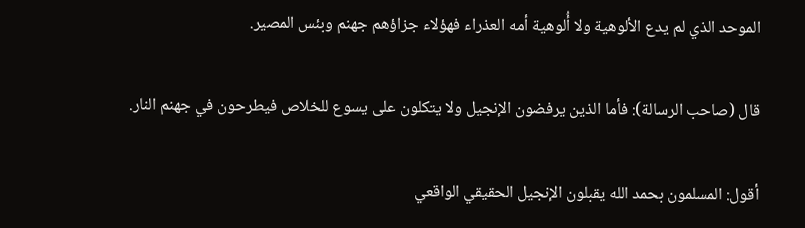الموحد الذي لم يدع الألوهية ولا أُلوهية أمه العذراء فهؤلاء جزاؤهم جهنم وبئس المصير.

قال (صاحب الرسالة): فأما الذين يرفضون الإنجيل ولا يتكلون على يسوع للخلاص فيطرحون في جهنم النار.

أقول: المسلمون بحمد الله يقبلون الإنجيل الحقيقي الواقعي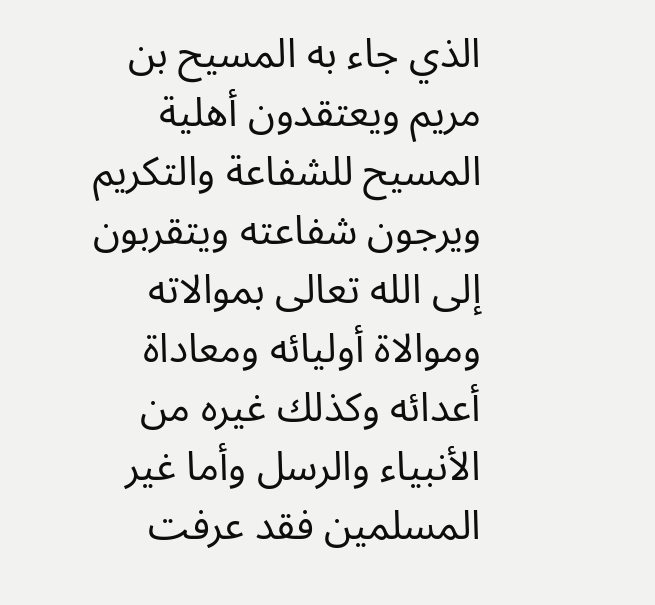الذي جاء به المسيح بن مريم ويعتقدون أهلية المسيح للشفاعة والتكريم ويرجون شفاعته ويتقربون إلى الله تعالى بموالاته وموالاة أوليائه ومعاداة أعدائه وكذلك غيره من الأنبياء والرسل وأما غير المسلمين فقد عرفت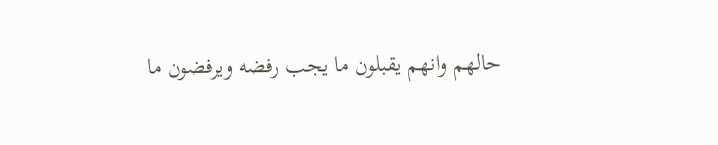حالهم وانهم يقبلون ما يجب رفضه ويرفضون ما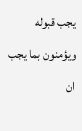يجب قبوله ويؤمنون بما يجب ان‌